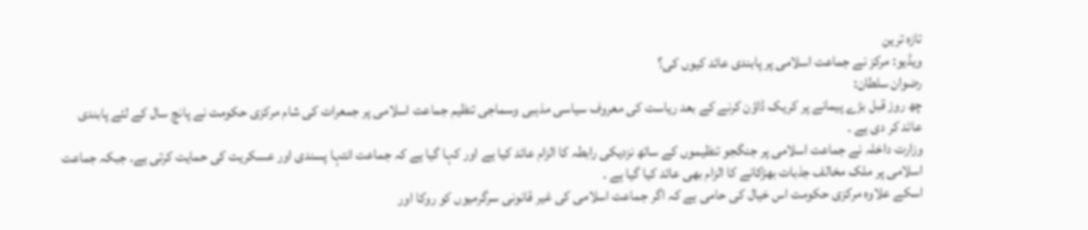تازہ ترین
ویڈیو: مرکز نے جماعت اسلامی پر پابندی عائد کیوں کی؟
رضوان سلطان:
چھ روز قبل بڑے پیمانے پر کریک ڈاؤن کرنے کے بعد ریاست کی معروف سیاسی مذہبی وسماجی تنظیم جماعت اسلامی پر جمعرات کی شام مرکزی حکومت نے پانچ سال کے لئے پابندی عائد کر دی ہے ۔
وزارت داخلہ نے جماعت اسلامی پر جنگجو تنظیموں کے ساتھ نزدیکی رابطہ کا الزام عائد کیا ہے اور کہا گیا ہے کہ جماعت انتہا پسندی اور عسکریت کی حمایت کرتی ہے۔ جبکہ جماعت اسلامی پر ملک مخالف جذبات بھڑکانے کا الزام بھی عائد کیا گیا ہے ۔
اسکے علاوہ مرکزی حکومت اس خیال کی حامی ہے کہ اگر جماعت اسلامی کی غیر قانونی سرگرمیوں کو روکا اور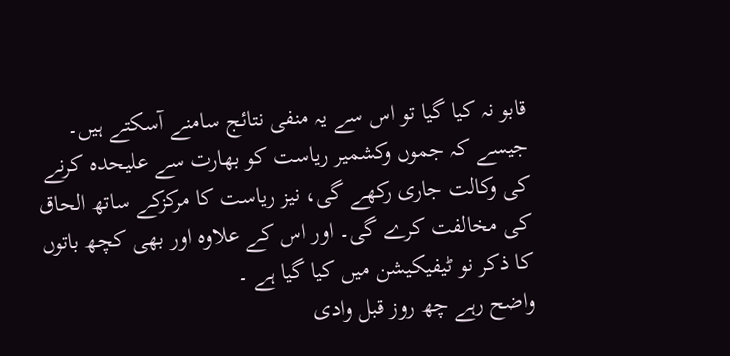قابو نہ کیا گیا تو اس سے یہ منفی نتائج سامنے آسکتے ہیں۔
جیسے کہ جموں وکشمیر ریاست کو بھارت سے علیحدہ کرنے کی وکالت جاری رکھے گی، نیز ریاست کا مرکزکے ساتھ الحاق کی مخالفت کرے گی۔ اور اس کے علاوہ اور بھی کچھ باتوں کا ذکر نو ٹیفیکیشن میں کیا گیا ہے ۔
واضح رہے چھ روز قبل وادی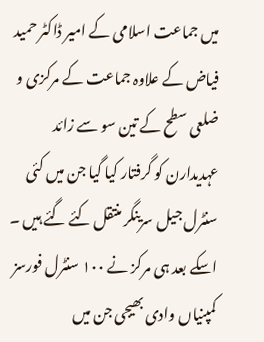میں جماعت اسلامی کے امیر ڈاکٹر حمید فیاض کے علاوہ جماعت کے مرکزی و ضلعی سطح کے تین سو سے زائد عہدیدارن کو گرفتار کیا گیا جن میں کئی سنٹرل جیل سرینگر منتقل کئے گئے ہیں ۔
اسکے بعد ہی مرکز نے ۱۰۰ سنٹرل فورسز کمپنیاں وادی بھیجی جن میں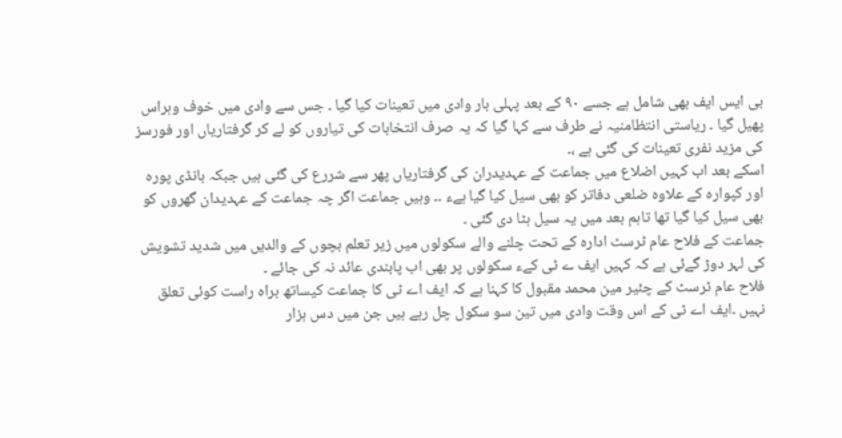بی ایس ایف بھی شامل ہے جسے ۹۰ کے بعد پہلی بار وادی میں تعینات کیا گیا ۔ جس سے وادی میں خوف وہراس پھیل گیا ۔ ریاستی انتظامنیہ نے طرف سے کہا گیا کہ یہ صرف انتخابات کی تیاروں کو لے کر گرفتاریاں اور فورسز کی مزید نفری تعینات کی گئی ہے ،۔
اسکے بعد اب کہیں اضلاع میں جماعت کے عہدیدران کی گرفتاریاں پھر سے شررع کی گئی ہیں جبکہ بانڈی پورہ اور کپوارہ کے علاوہ ضلعی دفاتر کو بھی سیل کیا گیا ہےء ۔۔ وہیں جماعت اگر چہ جماعت کے عہدیدان گھروں کو بھی سیل کیا گیا تھا تاہم بعد میں یہ سیل ہٹا دی گئی ۔
جماعت کے فلاح عام ٹرسٹ ادارہ کے تحت چلنے والے سکولوں میں زیر تعلم بچوں کے والدیں میں شدید تشویش کی لہر دوڑ گےئی ہے کہ کہیں ایف ے ٹی کےء سکولوں پر بھی اب پابندی عائد نہ کی جائے ۔
فلاح عام ٹرسٹ کے چئیر مین محمد مقبول کا کہنا ہے کہ ایف اے ٹی کا جماعت کیساتھ براہ راست کوئی تعلق نہیں ۔ایف اے ٹی کے اس وقت وادی میں تین سو سکول چل رہے ہیں جن میں دس ہزار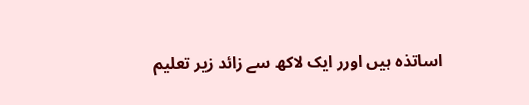اساتذہ ہیں اورر ایک لاکھ سے زائد زیر تعلیم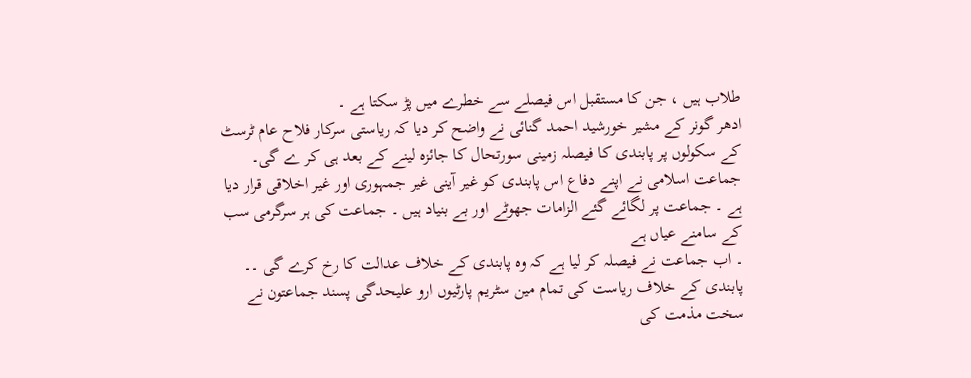طلاب ہیں ، جن کا مستقبل اس فیصلے سے خطرے میں پڑ سکتا ہے ۔
ادھر گونر کے مشیر خورشید احمد گنائی نے واضح کر دیا کہ ریاستی سرکار فلاح عام ٹرسٹ کے سکولوں پر پابندی کا فیصلہ زمینی سورتحال کا جائزہ لینے کے بعد ہی کر ے گی۔
جماعت اسلامی نے اپنے دفاع اس پابندی کو غیر آینی غیر جمہوری اور غیر اخلاقی قرار دیا ہے ۔ جماعت پر لگائے گئے الزامات جھوٹے اور بے بنیاد ہیں ۔ جماعت کی ہر سرگرمی سب کے سامنے عیاں ہے
۔ اب جماعت نے فیصلہ کر لیا ہے کہ وہ پابندی کے خلاف عدالت کا رخ کرے گی ۔۔
پابندی کے خلاف ریاست کی تمام مین سٹریم پارٹیوں ارو علیحدگی پسند جماعتون نے سخت مذمت کی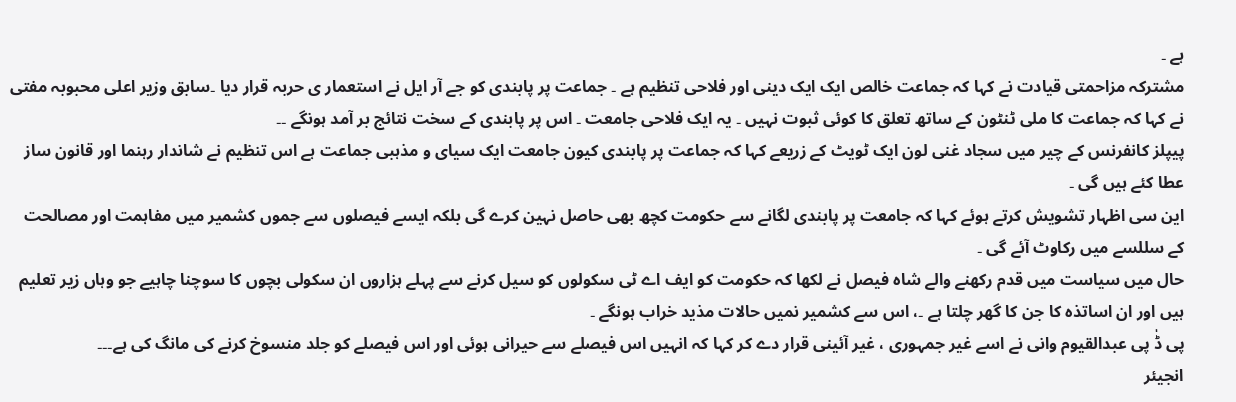ہے ۔
مشترکہ مزاحمتی قیادت نے کہا کہ جماعت خالص ایک ایک دینی اور فلاحی تنظیم ہے ۔ جماعت پر پابندی کو جے آر ایل نے استعمار ی حربہ قرار دیا ۔سابق وزیر اعلی محبوبہ مفتی نے کہا کہ جماعت کا ملی ٹنٹون کے ساتھ تعلق کا کوئی ثبوت نہیں ۔ یہ ایک فلاحی جامعت ۔ اس پر پابندی کے سخت نتائج بر آمد ہونگے ۔۔
پیپلز کانفرنس کے چیر میں سجاد غنی لون ایک ٹویٹ کے زریعے کہا کہ جماعت پر پابندی کیون جامعت ایک سیای و مذہبی جماعت ہے اس تنظیم نے شاندار رہنما اور قانون ساز عطا کئے ہیں گی ۔
این سی اظہار تشویش کرتے ہوئے کہا کہ جامعت پر پابندی لگانے سے حکومت کچھ بھی حاصل نہین کرے گی بلکہ ایسے فیصلوں سے جموں کشمیر میں مفاہمت اور مصالحت کے سللسے میں رکاوٹ آئے گی ۔
حال میں سیاست میں قدم رکھنے والے شاہ فیصل نے لکھا کہ حکومت کو ایف اے ٹی سکولوں کو سیل کرنے سے پہلے ہزاروں ان سکولی بچوں کا سوچنا چاہیے جو وہاں زیر تعلیم ہیں اور ان اساتذہ کا جن کا گھر چلتا ہے ۔، اس سے کشمیر نمیں حالات مذید خراب ہونگے ۔
پی ڈٰ پی عبدالقیوم وانی نے اسے غیر جمہوری ، غیر آئینی قرار دے کر کہا کہ انہیں اس فیصلے سے حیرانی ہوئی اور اس فیصلے کو جلد منسوخ کرنے کی مانگ کی ہے۔۔۔
انجیئر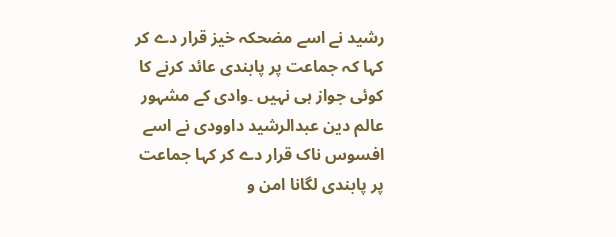رشید نے اسے مضحکہ خیز قرار دے کر کہا کہ جماعت پر پابندی عائد کرنے کا کوئی جواز ہی نہیں ۔وادی کے مشہور عالم دین عبدالرشید داوودی نے اسے افسوس ناک قرار دے کر کہا جماعت پر پابندی لگانا امن و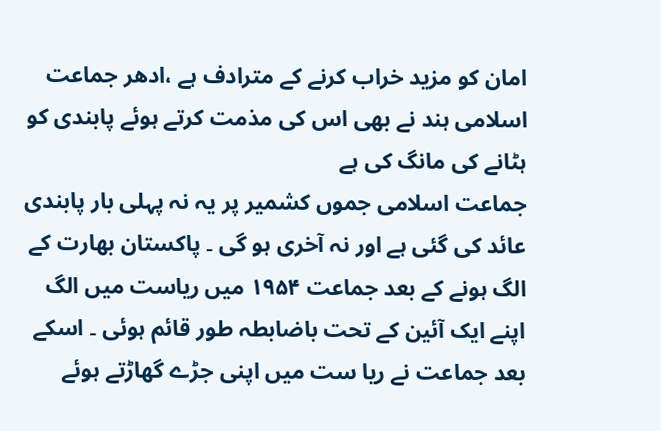امان کو مزید خراب کرنے کے مترادف ہے ،ادھر جماعت اسلامی ہند نے بھی اس کی مذمت کرتے ہوئے پابندی کو ہٹانے کی مانگ کی ہے
جماعت اسلامی جموں کشمیر پر یہ نہ پہلی بار پابندی عائد کی گئی ہے اور نہ آخری ہو گی ۔ پاکستان بھارت کے الگ ہونے کے بعد جماعت ۱۹۵۴ میں ریاست میں الگ اپنے ایک آئین کے تحت باضابطہ طور قائم ہوئی ۔ اسکے بعد جماعت نے ریا ست میں اپنی جڑے گھاڑتے ہوئے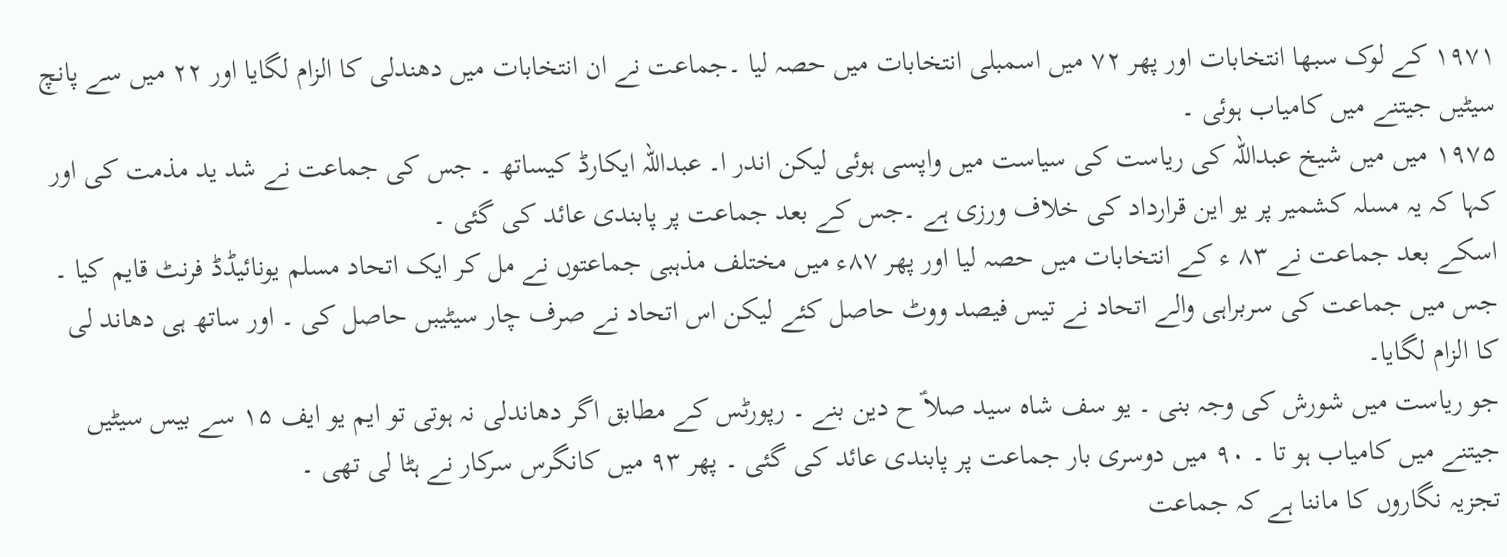۱۹۷۱ کے لوک سبھا انتخابات اور پھر ۷۲ میں اسمبلی انتخابات میں حصہ لیا ۔جماعت نے ان انتخابات میں دھندلی کا الزام لگایا اور ۲۲ میں سے پانچ سیٹیں جیتنے میں کامیاب ہوئی ۔
۱۹۷۵ میں میں شیخ عبداللہ کی ریاست کی سیاست میں واپسی ہوئی لیکن اندر ا۔ عبداللہ ایکارڈ کیساتھ ۔ جس کی جماعت نے شد ید مذمت کی اور کہا کہ یہ مسلہ کشمیر پر یو این قرارداد کی خلاف ورزی ہے ۔جس کے بعد جماعت پر پابندی عائد کی گئی ۔
اسکے بعد جماعت نے ۸۳ ء کے انتخابات میں حصہ لیا اور پھر ۸۷ء میں مختلف مذہبی جماعتوں نے مل کر ایک اتحاد مسلم یونائیڈڈ فرنٹ قایم کیا ۔
جس میں جماعت کی سربراہی والے اتحاد نے تیس فیصد ووٹ حاصل کئے لیکن اس اتحاد نے صرف چار سیٹیبں حاصل کی ۔ اور ساتھ ہی دھاند لی کا الزام لگایا۔
جو ریاست میں شورش کی وجہ بنی ۔ یو سف شاہ سید صلاؑ ح دین بنے ۔ رپورٹس کے مطابق اگر دھاندلی نہ ہوتی تو ایم یو ایف ۱۵ سے بیس سیٹیں جیتنے میں کامیاب ہو تا ۔ ۹۰ میں دوسری بار جماعت پر پابندی عائد کی گئی ۔ پھر ۹۳ میں کانگرس سرکار نے ہٹا لی تھی ۔
تجزیہ نگاروں کا ماننا ہے کہ جماعت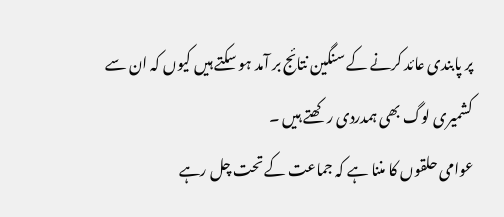پر پابندی عائد کرنے کے سنگین نتائج بر آمد ہو سکتے ہیں کیوں کہ ان سے کشمیری لوگ بھی ہمدردی ر کھتے ہیں ۔
عوامی حلقوں کا مننا ہے کہ جماعت کے تحت چل رہے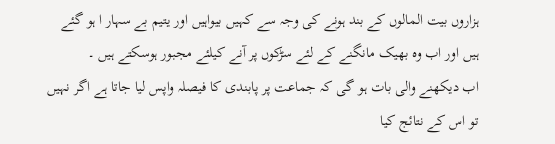ہزاروں بیت المالوں کے بند ہونے کی وجہ سے کہیں بیواہیں اور یتیم بے سہار ا ہو گئے ہیں اور اب وہ بھیک مانگنے کے لئے سڑکوں پر آنے کیلئے مجبور ہوسکتے ہیں ۔
اب دیکھنے والی بات ہو گی کہ جماعت پر پابندی کا فیصلہ واپس لیا جاتا ہے اگر نہیں تو اس کے نتائج کیا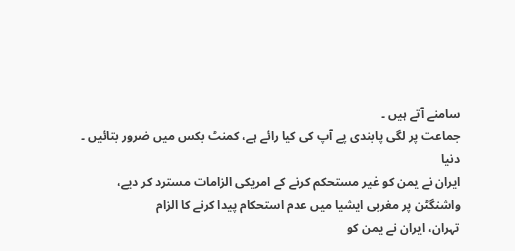سامنے آتے ہیں ۔
جماعت پر لگی پابندی پے آپ کی کیا رائے ہے، کمنٹ بکس میں ضرور بتائیں ۔
دنیا
ایران نے یمن کو غیر مستحکم کرنے کے امریکی الزامات مسترد کر دیے، واشنگٹن پر مغربی ایشیا میں عدم استحکام پیدا کرنے کا الزام
تہران، ایران نے یمن کو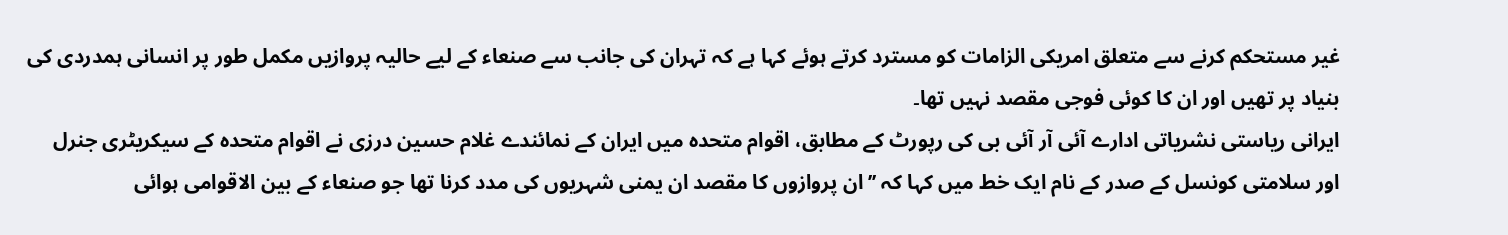غیر مستحکم کرنے سے متعلق امریکی الزامات کو مسترد کرتے ہوئے کہا ہے کہ تہران کی جانب سے صنعاء کے لیے حالیہ پروازیں مکمل طور پر انسانی ہمدردی کی بنیاد پر تھیں اور ان کا کوئی فوجی مقصد نہیں تھا۔
ایرانی ریاستی نشریاتی ادارے آئی آر آئی بی کی رپورٹ کے مطابق، اقوام متحدہ میں ایران کے نمائندے غلام حسین درزی نے اقوام متحدہ کے سیکریٹری جنرل اور سلامتی کونسل کے صدر کے نام ایک خط میں کہا کہ ’’ان پروازوں کا مقصد ان یمنی شہریوں کی مدد کرنا تھا جو صنعاء کے بین الاقوامی ہوائی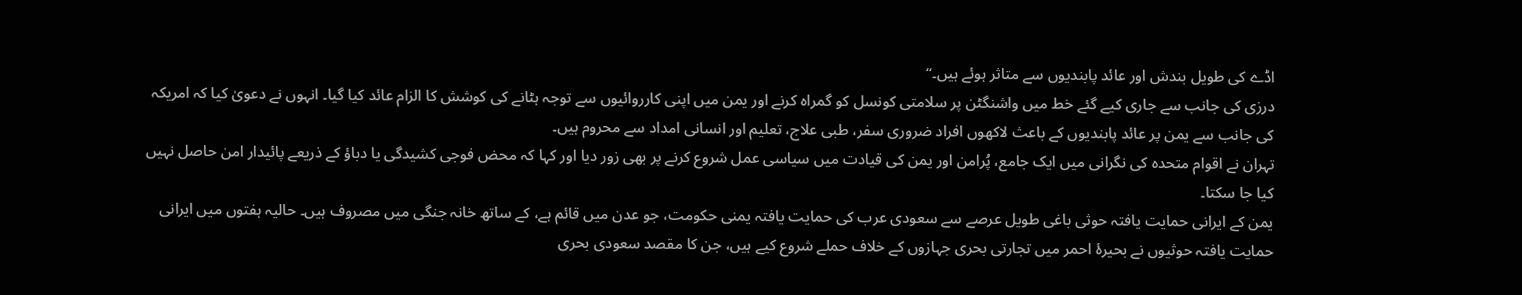اڈے کی طویل بندش اور عائد پابندیوں سے متاثر ہوئے ہیں۔‘‘
درزی کی جانب سے جاری کیے گئے خط میں واشنگٹن پر سلامتی کونسل کو گمراہ کرنے اور یمن میں اپنی کارروائیوں سے توجہ ہٹانے کی کوشش کا الزام عائد کیا گیا۔ انہوں نے دعویٰ کیا کہ امریکہ کی جانب سے یمن پر عائد پابندیوں کے باعث لاکھوں افراد ضروری سفر، طبی علاج، تعلیم اور انسانی امداد سے محروم ہیں۔
تہران نے اقوام متحدہ کی نگرانی میں ایک جامع، پُرامن اور یمن کی قیادت میں سیاسی عمل شروع کرنے پر بھی زور دیا اور کہا کہ محض فوجی کشیدگی یا دباؤ کے ذریعے پائیدار امن حاصل نہیں کیا جا سکتا۔
یمن کے ایرانی حمایت یافتہ حوثی باغی طویل عرصے سے سعودی عرب کی حمایت یافتہ یمنی حکومت، جو عدن میں قائم ہے، کے ساتھ خانہ جنگی میں مصروف ہیں۔ حالیہ ہفتوں میں ایرانی حمایت یافتہ حوثیوں نے بحیرۂ احمر میں تجارتی بحری جہازوں کے خلاف حملے شروع کیے ہیں، جن کا مقصد سعودی بحری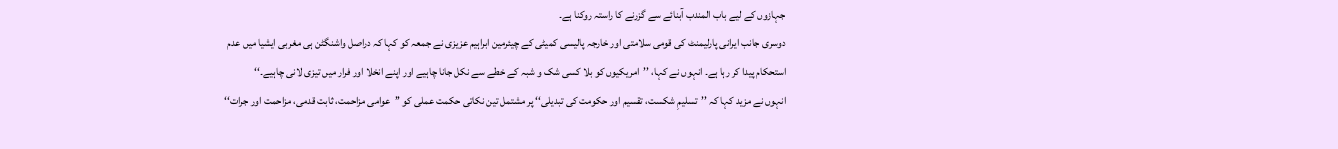جہازوں کے لیے باب المندب آبنائے سے گزرنے کا راستہ روکنا ہے۔
دوسری جانب ایرانی پارلیمنٹ کی قومی سلامتی اور خارجہ پالیسی کمیٹی کے چیئرمین ابراہیم عزیزی نے جمعہ کو کہا کہ دراصل واشنگٹن ہی مغربی ایشیا میں عدم استحکام پیدا کر رہا ہے۔ انہوں نے کہا، ’’امریکیوں کو بلا کسی شک و شبہ کے خطے سے نکل جانا چاہیے اور اپنے انخلا اور فرار میں تیزی لانی چاہیے۔‘‘
انہوں نے مزید کہا کہ ’’تسلیمِ شکست، تقسیم اور حکومت کی تبدیلی‘‘ پر مشتمل تین نکاتی حکمت عملی کو ’’عوامی مزاحمت، ثابت قدمی، مزاحمت اور جرات‘‘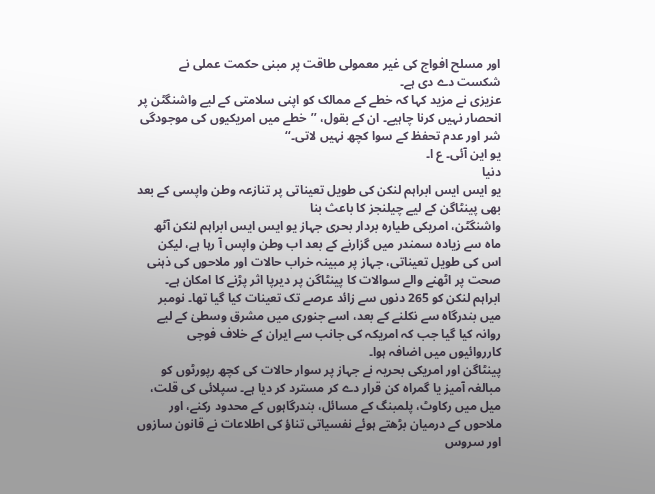اور مسلح افواج کی غیر معمولی طاقت پر مبنی حکمت عملی نے شکست دے دی ہے۔
عزیزی نے مزید کہا کہ خطے کے ممالک کو اپنی سلامتی کے لیے واشنگٹن پر انحصار نہیں کرنا چاہیے۔ ان کے بقول، ’’خطے میں امریکیوں کی موجودگی شر اور عدم تحفظ کے سوا کچھ نہیں لاتی۔‘‘
یو این آئی۔ ع ا۔
دنیا
یو ایس ایس ابراہم لنکن کی طویل تعیناتی پر تنازعہ وطن واپسی کے بعد بھی پینٹاگن کے لیے چیلنجز کا باعث بنا
واشنگٹن، امریکی طیارہ بردار بحری جہاز یو ایس ایس ابراہم لنکن آٹھ ماہ سے زیادہ سمندر میں گزارنے کے بعد اب وطن واپس آ رہا ہے، لیکن اس کی طویل تعیناتی، جہاز پر مبینہ خراب حالات اور ملاحوں کی ذہنی صحت پر اٹھنے والے سوالات کا پینٹاگن پر دیرپا اثر پڑنے کا امکان ہے۔
ابراہم لنکن کو 265 دنوں سے زائد عرصے تک تعینات کیا گیا تھا۔ نومبر میں بندرگاہ سے نکلنے کے بعد، اسے جنوری میں مشرق وسطیٰ کے لیے روانہ کیا گیا جب کہ امریکہ کی جانب سے ایران کے خلاف فوجی کارروائیوں میں اضافہ ہوا۔
پینٹاگن اور امریکی بحریہ نے جہاز پر سوار حالات کی کچھ رپورٹوں کو مبالغہ آمیز یا گمراہ کن قرار دے کر مسترد کر دیا ہے۔ سپلائی کی قلت، میل میں رکاوٹ، پلمبنگ کے مسائل، بندرگاہوں کے محدود رکنے، اور ملاحوں کے درمیان بڑھتے ہوئے نفسیاتی تناؤ کی اطلاعات نے قانون سازوں اور سروس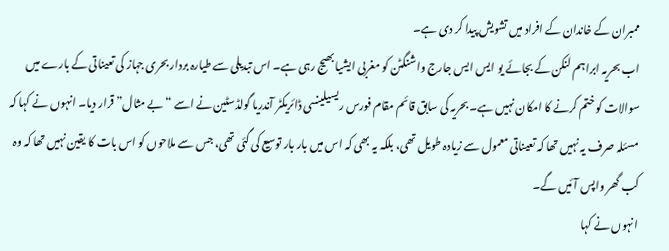ممبران کے خاندان کے افراد میں تشویش پیدا کر دی ہے۔
اب بحریہ ابراہم لنکن کے بجائے یو ایس ایس جارج واشنگٹن کو مغربی ایشیا بھیج رہی ہے۔ اس تبدیلی سے طیارہ بردار بحری جہاز کی تعیناتی کے بارے میں سوالات کو ختم کرنے کا امکان نہیں ہے۔ بحریہ کی سابق قائم مقام فورس ریسیلینسی ڈائریکٹر آندریا گولڈسٹین نے اسے “بے مثال” قرار دیا۔ انہوں نے کہا کہ مسئلہ صرف یہ نہیں تھا کہ تعیناتی معمول سے زیادہ طویل تھی، بلکہ یہ بھی کہ اس میں بار بار توسیع کی گئی تھی، جس سے ملاحوں کو اس بات کا یقین نہیں تھا کہ وہ کب گھر واپس آئیں گے۔
انہوں نے کہا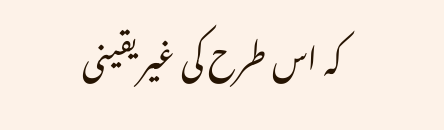کہ اس طرح کی غیر یقینی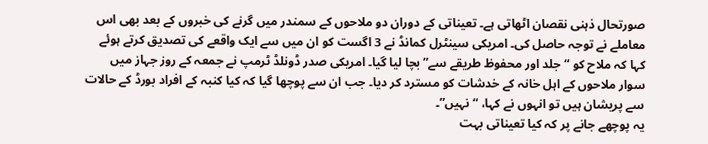صورتحال ذہنی نقصان اٹھاتی ہے۔ تعیناتی کے دوران دو ملاحوں کے سمندر میں گرنے کی خبروں کے بعد بھی اس معاملے نے توجہ حاصل کی۔ امریکی سینٹرل کمانڈ نے 3 اگست کو ان میں سے ایک واقعے کی تصدیق کرتے ہوئے کہا کہ ملاح کو “جلد اور محفوظ طریقے سے” بچا لیا گیا۔ امریکی صدر ڈونلڈ ٹرمپ نے جمعہ کے روز جہاز میں سوار ملاحوں کے اہل خانہ کے خدشات کو مسترد کر دیا۔ جب ان سے پوچھا گیا کہ کیا کنبہ کے افراد بورڈ کے حالات سے پریشان ہیں تو انہوں نے کہا، “نہیں”۔
یہ پوچھے جانے پر کہ کیا تعیناتی بہت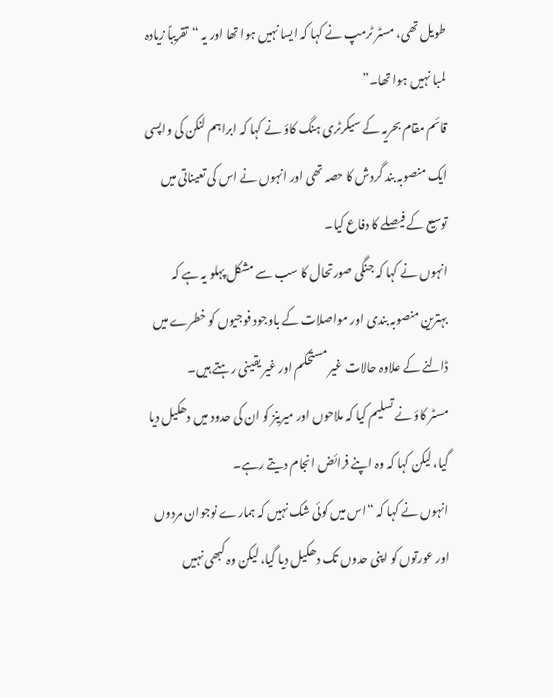طویل تھی، مسٹر ٹرمپ نے کہا کہ ایسا نہیں ہوا تھا اور یہ “تقریباً زیادہ لمبا نہیں ہوا تھا۔”
قائم مقام بحریہ کے سیکرٹری ہنگ کاؤ نے کہا کہ ابراہم لنکن کی واپسی ایک منصوبہ بند گردش کا حصہ تھی اور انہوں نے اس کی تعیناتی میں توسیع کے فیصلے کا دفاع کیا۔
انہوں نے کہا کہ جنگی صورتحال کا سب سے مشکل پہلو یہ ہے کہ بہترین منصوبہ بندی اور مواصلات کے باوجود فوجیوں کو خطرے میں ڈالنے کے علاوہ حالات غیر مستحکم اور غیر یقینی رہتے ہیں۔
مسٹر کاؤ نے تسلیم کیا کہ ملاحوں اور میرینز کو ان کی حدود میں دھکیل دیا گیا، لیکن کہا کہ وہ اپنے فرائض انجام دیتے رہے۔
انہوں نے کہا کہ “اس میں کوئی شک نہیں کہ ہمارے نوجوان مردوں اور عورتوں کو اپنی حدوں تک دھکیل دیا گیا، لیکن وہ کبھی نہیں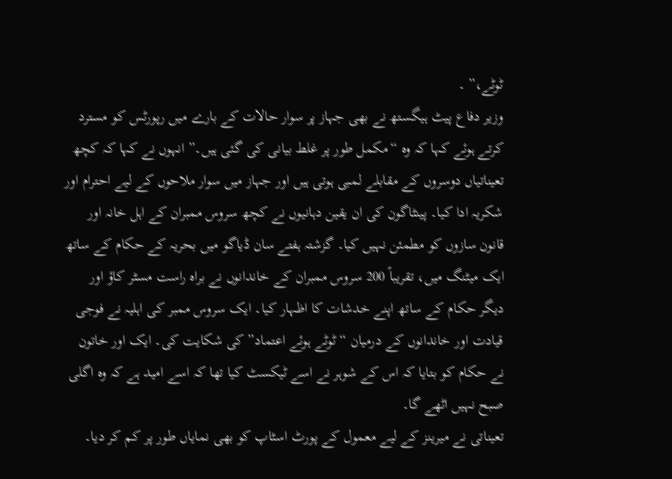ٹوٹے،” ۔
وزیر دفاع پیٹ ہیگستھ نے بھی جہاز پر سوار حالات کے بارے میں رپورٹس کو مسترد کرتے ہوئے کہا کہ وہ “مکمل طور پر غلط بیانی کی گئی ہیں۔” انہوں نے کہا کہ کچھ تعیناتیاں دوسروں کے مقابلے لمبی ہوتی ہیں اور جہاز میں سوار ملاحوں کے لیے احترام اور شکریہ ادا کیا۔ پینٹاگون کی ان یقین دہانیوں نے کچھ سروس ممبران کے اہل خانہ اور قانون سازوں کو مطمئن نہیں کیا۔ گزشتہ ہفتے سان ڈیاگو میں بحریہ کے حکام کے ساتھ ایک میٹنگ میں، تقریباً 200 سروس ممبران کے خاندانوں نے براہ راست مسٹر کاؤ اور دیگر حکام کے ساتھ اپنے خدشات کا اظہار کیا۔ ایک سروس ممبر کی اہلیہ نے فوجی قیادت اور خاندانوں کے درمیان “ٹوٹے ہوئے اعتماد” کی شکایت کی۔ ایک اور خاتون نے حکام کو بتایا کہ اس کے شوہر نے اسے ٹیکسٹ کیا تھا کہ اسے امید ہے کہ وہ اگلی صبح نہیں اٹھے گا۔
تعیناتی نے میرینز کے لیے معمول کے پورٹ اسٹاپ کو بھی نمایاں طور پر کم کر دیا۔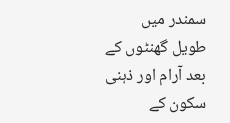سمندر میں طویل گھنٹوں کے بعد آرام اور ذہنی سکون کے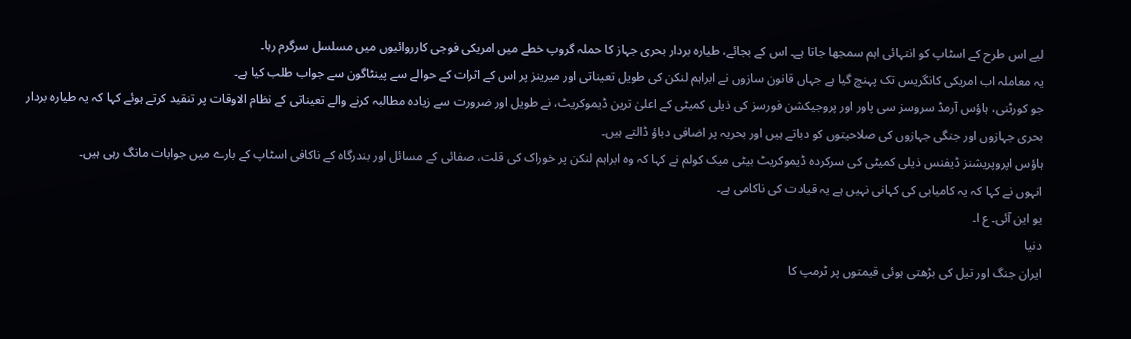لیے اس طرح کے اسٹاپ کو انتہائی اہم سمجھا جاتا ہے۔ اس کے بجائے، طیارہ بردار بحری جہاز کا حملہ گروپ خطے میں امریکی فوجی کارروائیوں میں مسلسل سرگرم رہا۔
یہ معاملہ اب امریکی کانگریس تک پہنچ گیا ہے جہاں قانون سازوں نے ابراہم لنکن کی طویل تعیناتی اور میرینز پر اس کے اثرات کے حوالے سے پینٹاگون سے جواب طلب کیا ہے۔
جو کورٹنی، ہاؤس آرمڈ سروسز سی پاور اور پروجیکشن فورسز کی ذیلی کمیٹی کے اعلیٰ ترین ڈیموکریٹ، نے طویل اور ضرورت سے زیادہ مطالبہ کرنے والے تعیناتی کے نظام الاوقات پر تنقید کرتے ہوئے کہا کہ یہ طیارہ بردار بحری جہازوں اور جنگی جہازوں کی صلاحیتوں کو دباتے ہیں اور بحریہ پر اضافی دباؤ ڈالتے ہیں۔
ہاؤس اپروپریشنز ڈیفنس ذیلی کمیٹی کی سرکردہ ڈیموکریٹ بیٹی میک کولم نے کہا کہ وہ ابراہم لنکن پر خوراک کی قلت، صفائی کے مسائل اور بندرگاہ کے ناکافی اسٹاپ کے بارے میں جوابات مانگ رہی ہیں۔
انہوں نے کہا کہ یہ کامیابی کی کہانی نہیں ہے یہ قیادت کی ناکامی ہے۔
یو این آئی۔ ع ا۔
دنیا
ایران جنگ اور تیل کی بڑھتی ہوئی قیمتوں پر ٹرمپ کا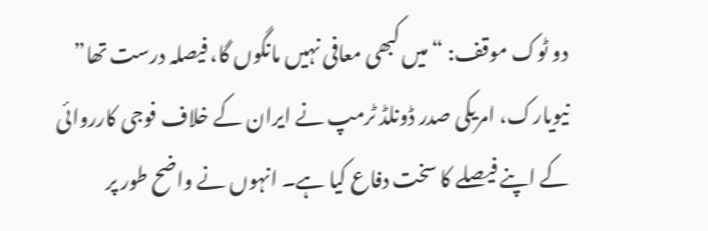دو ٹوک موقف: “میں کبھی معافی نہیں مانگوں گا، فیصلہ درست تھا”
نیویارک، امریکی صدر ڈونلڈ ٹرمپ نے ایران کے خلاف فوجی کارروائی کے اپنے فیصلے کا سخت دفاع کیا ہے۔ انہوں نے واضح طور پر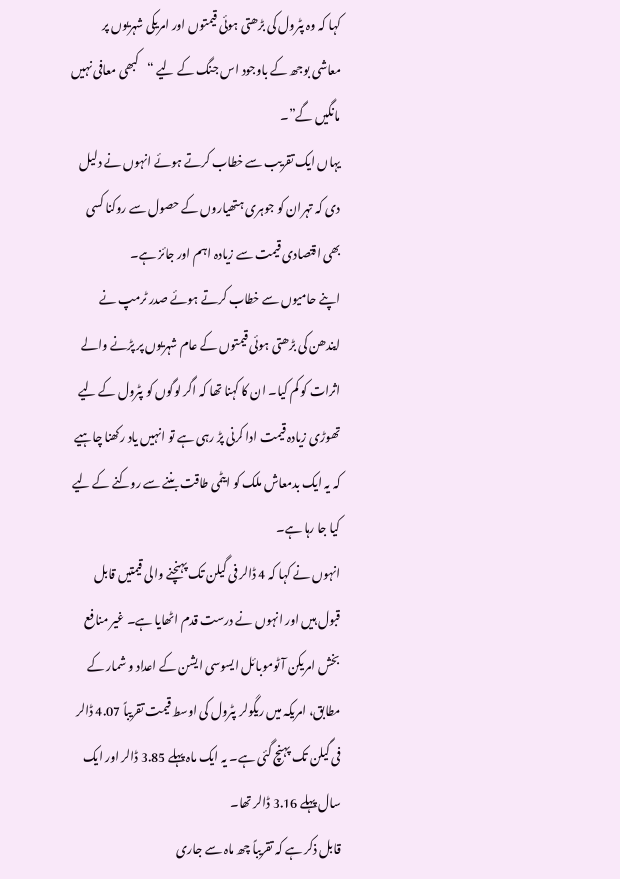کہا کہ وہ پٹرول کی بڑھتی ہوئی قیمتوں اور امریکی شہریوں پر معاشی بوجھ کے باوجود اس جنگ کے لیے “کبھی معافی نہیں مانگیں گے”۔
یہاں ایک تقریب سے خطاب کرتے ہوئے انہوں نے دلیل دی کہ تہران کو جوہری ہتھیاروں کے حصول سے روکنا کسی بھی اقتصادی قیمت سے زیادہ اہم اور جائز ہے۔
اپنے حامیوں سے خطاب کرتے ہوئے صدر ٹرمپ نے ایندھن کی بڑھتی ہوئی قیمتوں کے عام شہریوں پر پڑنے والے اثرات کو کم کیا۔ ان کا کہنا تھا کہ اگر لوگوں کو پٹرول کے لیے تھوڑی زیادہ قیمت ادا کرنی پڑ رہی ہے تو انہیں یاد رکھنا چاہیے کہ یہ ایک بدمعاش ملک کو ایٹمی طاقت بننے سے روکنے کے لیے کیا جا رہا ہے۔
انہوں نے کہا کہ 4 ڈالر فی گیلن تک پہنچنے والی قیمتیں قابل قبول ہیں اور انہوں نے درست قدم اٹھایا ہے۔ غیر منافع بخش امریکن آٹوموبائل ایسوسی ایشن کے اعداد و شمار کے مطابق، امریکہ میں ریگولر پٹرول کی اوسط قیمت تقریباً 4.07 ڈالر فی گیلن تک پہنچ گئی ہے۔ یہ ایک ماہ پہلے 3.85 ڈالر اور ایک سال پہلے 3.16 ڈالر تھا۔
قابل ذکر ہے کہ تقریباً چھ ماہ سے جاری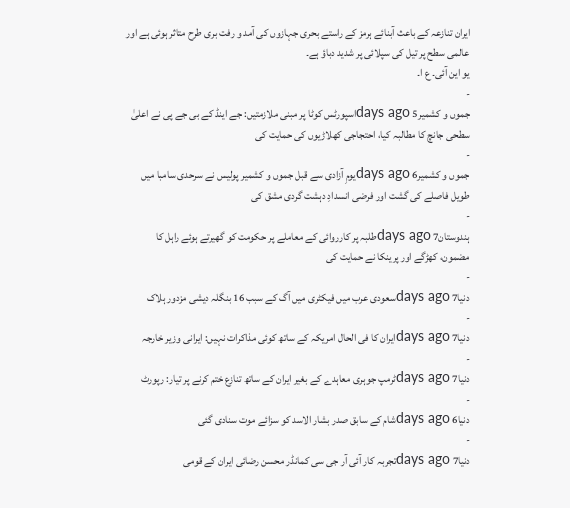ایران تنازعہ کے باعث آبنائے ہرمز کے راستے بحری جہازوں کی آمد و رفت بری طرح متاثر ہوئی ہے اور عالمی سطح پر تیل کی سپلائی پر شدید دباؤ ہے۔
یو این آئی۔ ع ا۔
-
جموں و کشمیر5 days agoاسپورٹس کوٹا پر مبنی ملازمتیں: جے اینڈ کے بی جے پی نے اعلیٰ سطحی جانچ کا مطالبہ کیا، احتجاجی کھلاڑیوں کی حمایت کی
-
جموں و کشمیر6 days agoیومِ آزادی سے قبل جموں و کشمیر پولیس نے سرحدی سامبا میں طویل فاصلے کی گشت اور فرضی انسدادِ دہشت گردی مشق کی
-
ہندوستان7 days agoطلبہ پر کارروائی کے معاملے پر حکومت کو گھیرتے ہوئے راہل کا مضمون، کھڑگے اور پرینکا نے حمایت کی
-
دنیا7 days agoسعودی عرب میں فیکٹری میں آگ کے سبب 16 بنگلہ دیشی مزدور ہلاک
-
دنیا7 days agoایران کا فی الحال امریکہ کے ساتھ کوئی مذاکرات نہیں: ایرانی وزیر خارجہ
-
دنیا7 days agoٹرمپ جوہری معاہدے کے بغیر ایران کے ساتھ تنازع ختم کرنے پر تیار: رپورٹ
-
دنیا6 days agoشام کے سابق صدر بشار الاسد کو سزائے موت سنادی گئی
-
دنیا7 days agoتجربہ کار آئی آر جی سی کمانڈر محسن رضائی ایران کے قومی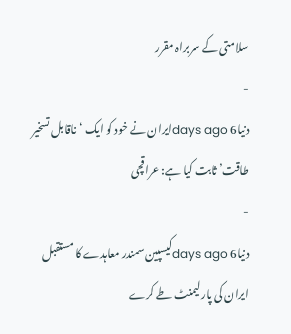سلامتی کے سربراہ مقرر
-
دنیا6 days agoایران نے خود کو ایک ‘ناقابل تسخیر طاقت’ ثابت کیا ہے: عراقچی
-
دنیا6 days agoکیسپین سمندر معاہدے کا مستقبل ایران کی پارلیمنٹ طے کرے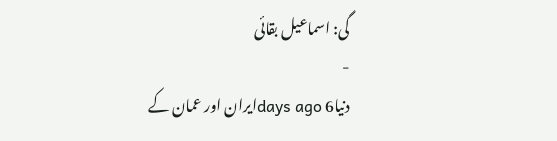گی: اسماعیل بقائی
-
دنیا6 days agoایران اور عمان کے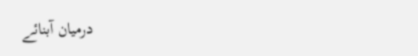درمیان آبنائے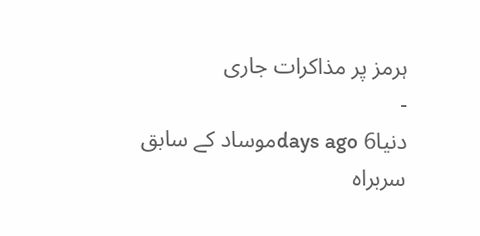ہرمز پر مذاکرات جاری
-
دنیا6 days agoموساد کے سابق سربراہ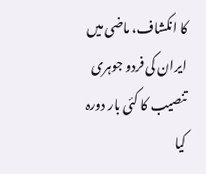کا انکشاف، ماضی میں ایران کی فردو جوہری تنصیب کا کئی بار دورہ کیا